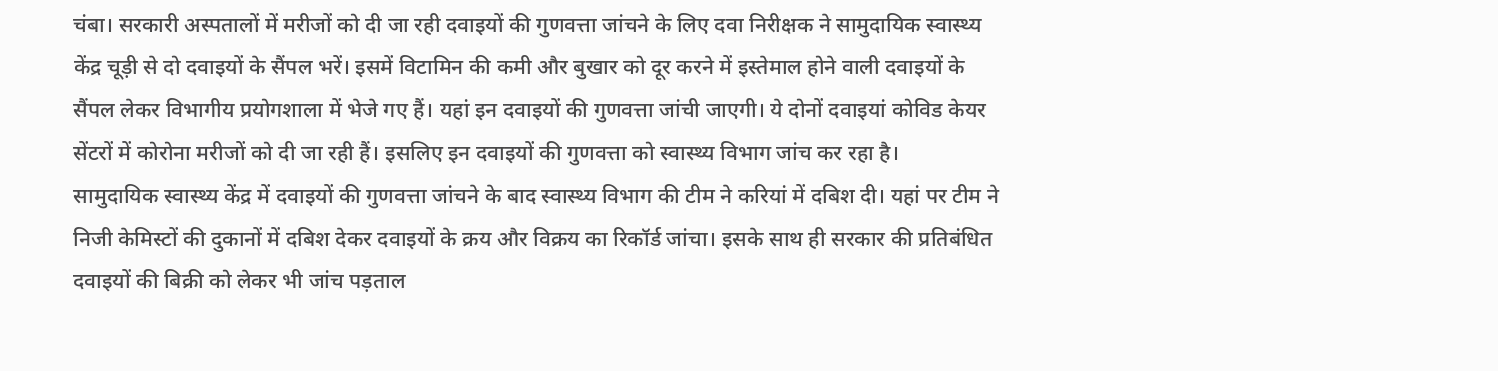चंबा। सरकारी अस्पतालों में मरीजों को दी जा रही दवाइयों की गुणवत्ता जांचने के लिए दवा निरीक्षक ने सामुदायिक स्वास्थ्य केंद्र चूड़ी से दो दवाइयों के सैंपल भरें। इसमें विटामिन की कमी और बुखार को दूर करने में इस्तेमाल होने वाली दवाइयों के सैंपल लेकर विभागीय प्रयोगशाला में भेजे गए हैं। यहां इन दवाइयों की गुणवत्ता जांची जाएगी। ये दोनों दवाइयां कोविड केयर सेंटरों में कोरोना मरीजों को दी जा रही हैं। इसलिए इन दवाइयों की गुणवत्ता को स्वास्थ्य विभाग जांच कर रहा है।
सामुदायिक स्वास्थ्य केंद्र में दवाइयों की गुणवत्ता जांचने के बाद स्वास्थ्य विभाग की टीम ने करियां में दबिश दी। यहां पर टीम ने निजी केमिस्टों की दुकानों में दबिश देकर दवाइयों के क्रय और विक्रय का रिकॉर्ड जांचा। इसके साथ ही सरकार की प्रतिबंधित दवाइयों की बिक्री को लेकर भी जांच पड़ताल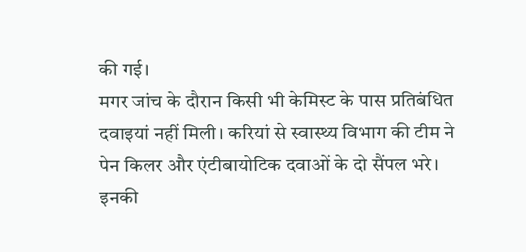की गई।
मगर जांच के दौरान किसी भी केमिस्ट के पास प्रतिबंधित दवाइयां नहीं मिली। करियां से स्वास्थ्य विभाग की टीम ने पेन किलर और एंटीबायोटिक दवाओं के दो सैंपल भरे। इनकी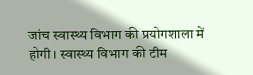जांच स्वास्थ्य विभाग की प्रयोगशाला में होगी। स्वास्थ्य विभाग की टीम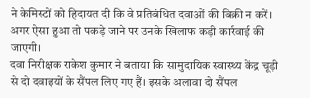ने केमिस्टों को हिदायत दी कि वे प्रतिबंधित दवाओं की बिक्री न करें। अगर ऐसा हुआ तो पकड़े जाने पर उनके खिलाफ कड़ी कार्रवाई की जाएगी।
दवा निरीक्षक राकेश कुमार ने बताया कि सामुदायिक स्वास्थ्य केंद्र चूड़ी से दो दवाइयों के सैंपल लिए गए हैं। इसके अलावा दो सैंपल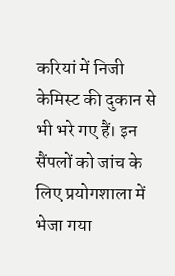करियां में निजी केमिस्ट की दुकान से भी भरे गए हैं। इन सैंपलों को जांच के लिए प्रयोगशाला में भेजा गया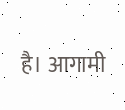है। आगामी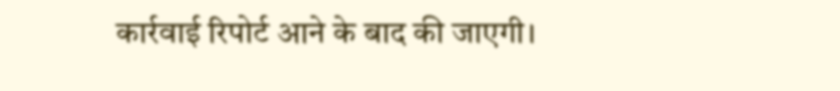कार्रवाई रिपोर्ट आने के बाद की जाएगी।